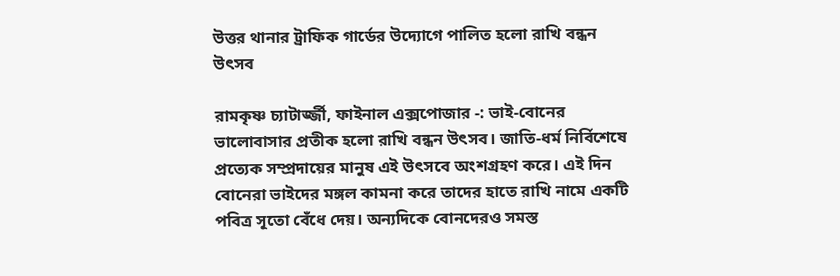উত্তর থানার ট্রাফিক গার্ডের উদ্যোগে পালিত হলো রাখি বন্ধন উৎসব

রামকৃষ্ণ চ্যাটার্জ্জী, ফাইনাল এক্সপোজার -: ভাই-বোনের ভালোবাসার প্রতীক হলো রাখি বন্ধন উৎসব। জাতি-ধর্ম নির্বিশেষে প্রত্যেক সম্প্রদায়ের মানুষ এই উৎসবে অংশগ্রহণ করে। এই দিন বোনেরা ভাইদের মঙ্গল কামনা করে তাদের হাতে রাখি নামে একটি পবিত্র সূতো বেঁধে দেয়। অন্যদিকে বোনদেরও সমস্ত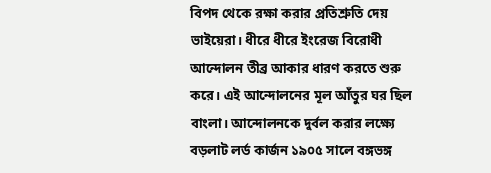বিপদ থেকে রক্ষা করার প্রতিশ্রুতি দেয় ভাইয়েরা। ধীরে ধীরে ইংরেজ বিরোধী আন্দোলন তীব্র আকার ধারণ করতে শুরু করে। এই আন্দোলনের মূল আঁতুর ঘর ছিল বাংলা। আন্দোলনকে দুর্বল করার লক্ষ্যে বড়লাট লর্ড কার্জন ১৯০৫ সালে বঙ্গভঙ্গ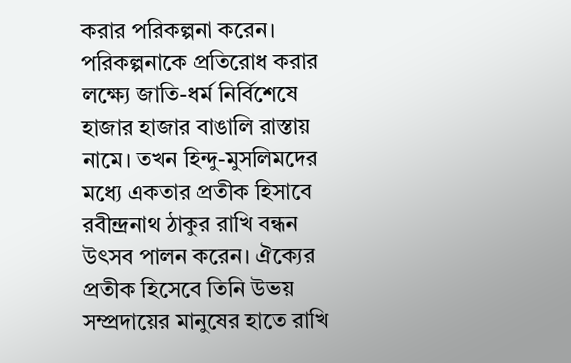করার পরিকল্পনা করেন। পরিকল্পনাকে প্রতিরোধ করার লক্ষ্যে জাতি-ধর্ম নির্বিশেষে হাজার হাজার বাঙালি রাস্তায় নামে। তখন হিন্দু-মুসলিমদের মধ্যে একতার প্রতীক হিসাবে রবীন্দ্রনাথ ঠাকুর রাখি বন্ধন উৎসব পালন করেন। ঐক্যের প্রতীক হিসেবে তিনি উভয় সম্প্রদায়ের মানুষের হাতে রাখি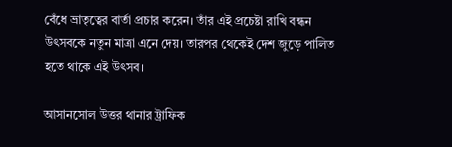বেঁধে ভ্রাতৃত্বের বার্তা প্রচার করেন। তাঁর এই প্রচেষ্টা রাখি বন্ধন উৎসবকে নতুন মাত্রা এনে দেয়। তারপর থেকেই দেশ জুড়ে পালিত হতে থাকে এই উৎসব।

আসানসোল উত্তর থানার ট্রাফিক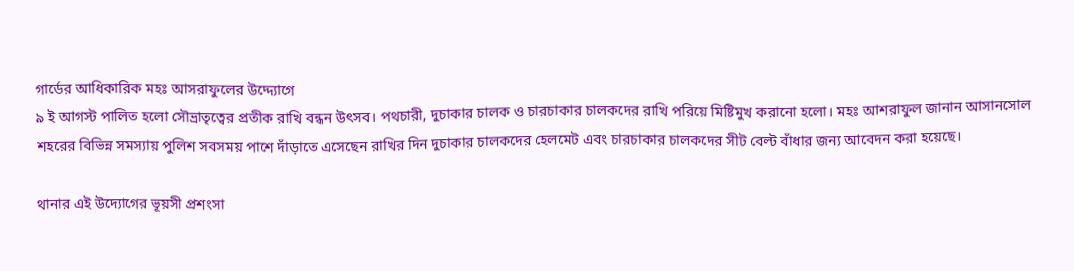গার্ডের আধিকারিক মহঃ আসরাফুলের উদ্দ্যোগে
৯ ই আগস্ট পালিত হলো সৌভ্রাতৃত্বের প্রতীক রাখি বন্ধন উৎসব। পথচারী, দুচাকার চালক ও চারচাকার চালকদের রাখি পরিয়ে মিষ্টিমুখ করানো হলো। মহঃ আশরাফুল জানান আসানসোল শহরের বিভিন্ন সমস্যায় পুলিশ সবসময় পাশে দাঁড়াতে এসেছেন রাখির দিন দুচাকার চালকদের হেলমেট এবং চারচাকার চালকদের সীট বেল্ট বাঁধার জন্য আবেদন করা হয়েছে।

থানার এই উদ্যোগের ভূয়সী প্রশংসা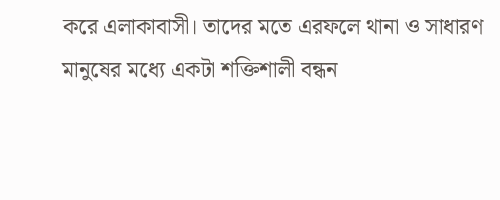করে এলাকাবাসী। তাদের মতে এরফলে থানা ও সাধারণ মানুষের মধ্যে একটা শক্তিশালী বন্ধন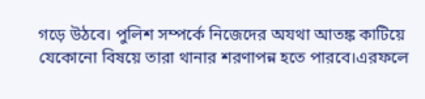গড়ে উঠবে। পুলিশ সম্পর্কে নিজেদের অযথা আতঙ্ক কাটিয়ে যেকোনো বিষয়ে তারা থানার শরণাপন্ন হতে পারবে।এরফলে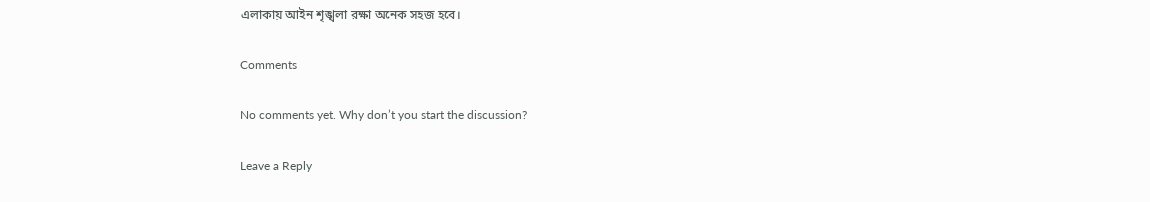এলাকায় আইন শৃঙ্খলা রক্ষা অনেক সহজ হবে।

Comments

No comments yet. Why don’t you start the discussion?

Leave a Reply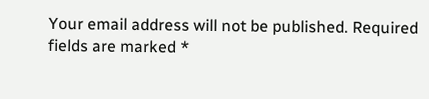Your email address will not be published. Required fields are marked *